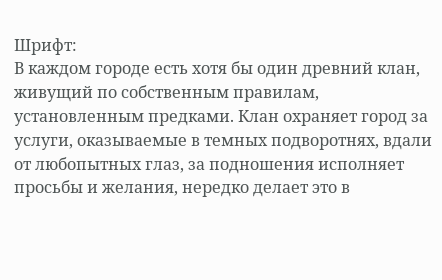Шрифт:
В каждом городе есть хотя бы один древний клан, живущий по собственным правилам, установленным предками. Клан охраняет город за услуги, оказываемые в темных подворотнях, вдали от любопытных глаз, за подношения исполняет просьбы и желания, нередко делает это в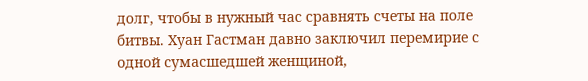долг, чтобы в нужный час сравнять счеты на поле битвы. Хуан Гастман давно заключил перемирие с одной сумасшедшей женщиной,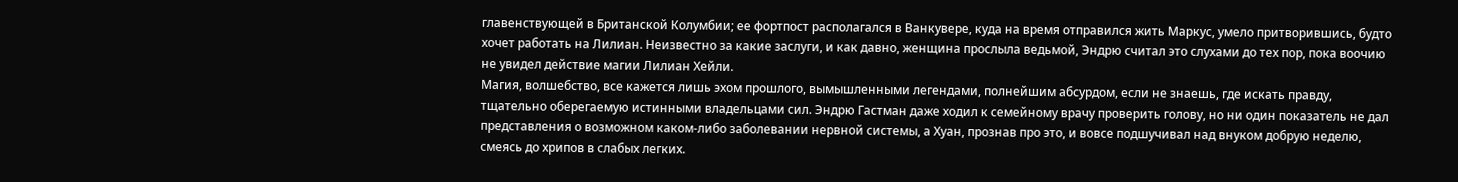главенствующей в Британской Колумбии; ее фортпост располагался в Ванкувере, куда на время отправился жить Маркус, умело притворившись, будто хочет работать на Лилиан. Неизвестно за какие заслуги, и как давно, женщина прослыла ведьмой, Эндрю считал это слухами до тех пор, пока воочию не увидел действие магии Лилиан Хейли.
Магия, волшебство, все кажется лишь эхом прошлого, вымышленными легендами, полнейшим абсурдом, если не знаешь, где искать правду, тщательно оберегаемую истинными владельцами сил. Эндрю Гастман даже ходил к семейному врачу проверить голову, но ни один показатель не дал представления о возможном каком-либо заболевании нервной системы, а Хуан, прознав про это, и вовсе подшучивал над внуком добрую неделю, смеясь до хрипов в слабых легких.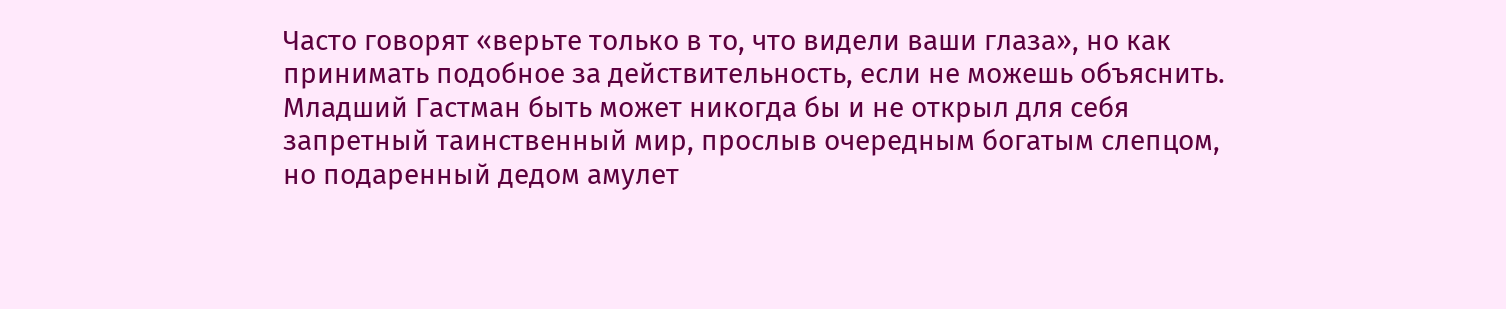Часто говорят «верьте только в то, что видели ваши глаза», но как принимать подобное за действительность, если не можешь объяснить. Младший Гастман быть может никогда бы и не открыл для себя запретный таинственный мир, прослыв очередным богатым слепцом, но подаренный дедом амулет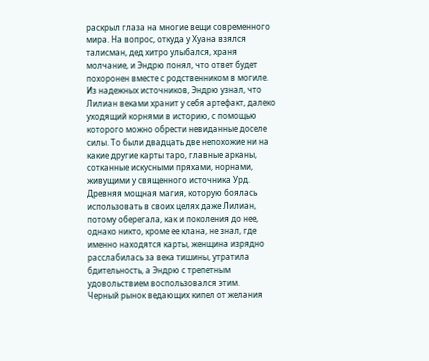раскрыл глаза на многие вещи современного мира. На вопрос, откуда у Хуана взялся талисман, дед хитро улыбался, храня молчание, и Эндрю понял, что ответ будет похоронен вместе с родственником в могиле.
Из надежных источников, Эндрю узнал, что Лилиан веками хранит у себя артефакт, далеко уходящий корнями в историю, с помощью которого можно обрести невиданные доселе силы. То были двадцать две непохожие ни на какие другие карты таро, главные арканы, сотканные искусными пряхами, норнами, живущими у священного источника Урд. Древняя мощная магия, которую боялась использовать в своих целях даже Лилиан, потому оберегала, как и поколения до нее, однако никто, кроме ее клана, не знал, где именно находятся карты, женщина изрядно расслабилась за века тишины, утратила бдительность, а Эндрю с трепетным удовольствием воспользовался этим.
Черный рынок ведающих кипел от желания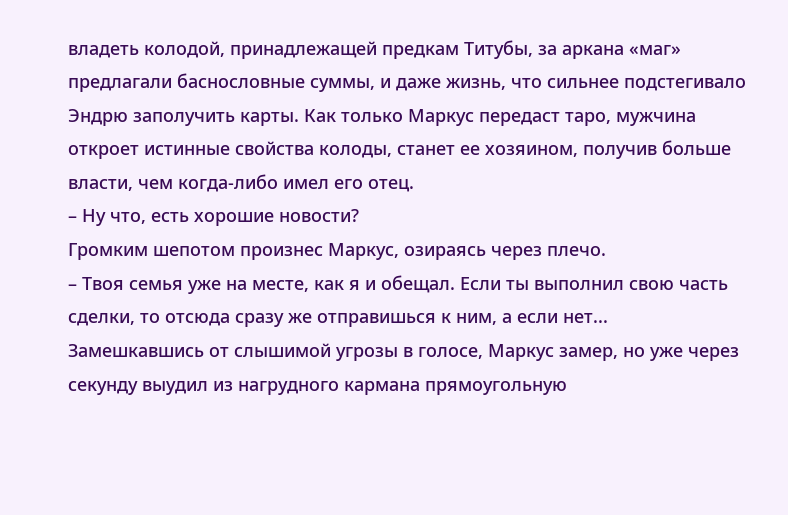владеть колодой, принадлежащей предкам Титубы, за аркана «маг» предлагали баснословные суммы, и даже жизнь, что сильнее подстегивало Эндрю заполучить карты. Как только Маркус передаст таро, мужчина откроет истинные свойства колоды, станет ее хозяином, получив больше власти, чем когда-либо имел его отец.
– Ну что, есть хорошие новости?
Громким шепотом произнес Маркус, озираясь через плечо.
– Твоя семья уже на месте, как я и обещал. Если ты выполнил свою часть сделки, то отсюда сразу же отправишься к ним, а если нет...
Замешкавшись от слышимой угрозы в голосе, Маркус замер, но уже через секунду выудил из нагрудного кармана прямоугольную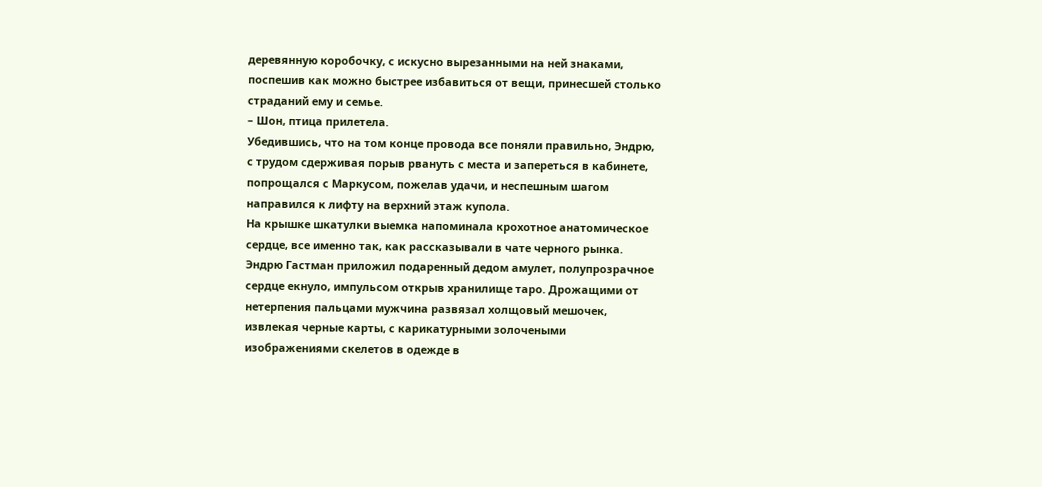деревянную коробочку, с искусно вырезанными на ней знаками, поспешив как можно быстрее избавиться от вещи, принесшей столько страданий ему и семье.
– Шон, птица прилетела.
Убедившись, что на том конце провода все поняли правильно, Эндрю, с трудом сдерживая порыв рвануть с места и запереться в кабинете, попрощался с Маркусом, пожелав удачи, и неспешным шагом направился к лифту на верхний этаж купола.
На крышке шкатулки выемка напоминала крохотное анатомическое сердце, все именно так, как рассказывали в чате черного рынка. Эндрю Гастман приложил подаренный дедом амулет, полупрозрачное сердце екнуло, импульсом открыв хранилище таро. Дрожащими от нетерпения пальцами мужчина развязал холщовый мешочек, извлекая черные карты, с карикатурными золочеными изображениями скелетов в одежде в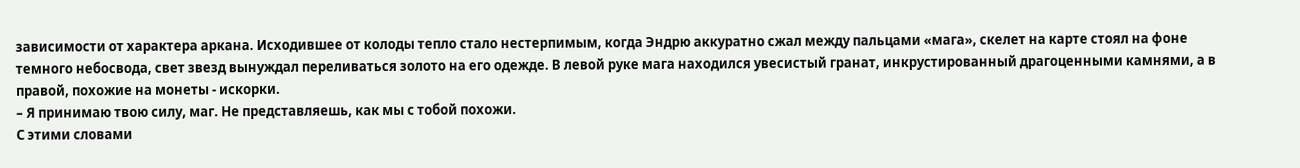зависимости от характера аркана. Исходившее от колоды тепло стало нестерпимым, когда Эндрю аккуратно сжал между пальцами «мага», скелет на карте стоял на фоне темного небосвода, свет звезд вынуждал переливаться золото на его одежде. В левой руке мага находился увесистый гранат, инкрустированный драгоценными камнями, а в правой, похожие на монеты - искорки.
– Я принимаю твою силу, маг. Не представляешь, как мы с тобой похожи.
С этими словами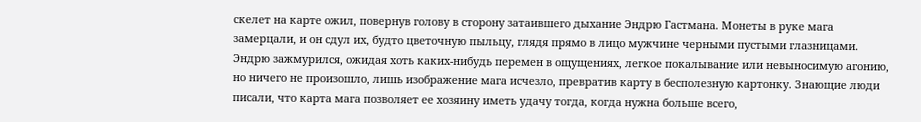скелет на карте ожил, повернув голову в сторону затаившего дыхание Эндрю Гастмана. Монеты в руке мага замерцали, и он сдул их, будто цветочную пыльцу, глядя прямо в лицо мужчине черными пустыми глазницами.
Эндрю зажмурился, ожидая хоть каких-нибудь перемен в ощущениях, легкое покалывание или невыносимую агонию, но ничего не произошло, лишь изображение мага исчезло, превратив карту в бесполезную картонку. Знающие люди писали, что карта мага позволяет ее хозяину иметь удачу тогда, когда нужна больше всего,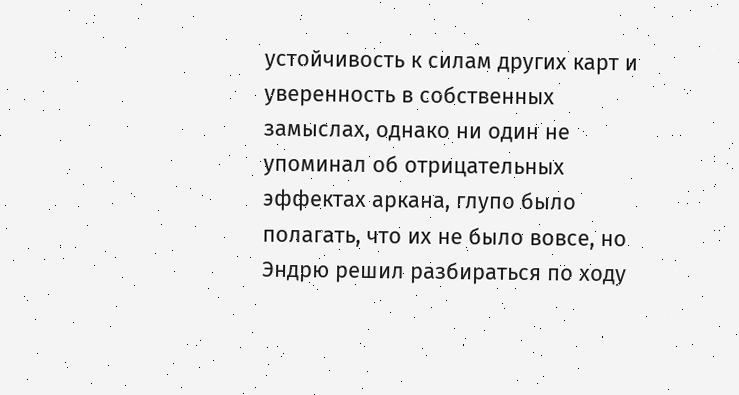устойчивость к силам других карт и уверенность в собственных замыслах, однако ни один не упоминал об отрицательных эффектах аркана, глупо было полагать, что их не было вовсе, но Эндрю решил разбираться по ходу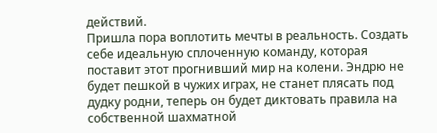действий.
Пришла пора воплотить мечты в реальность. Создать себе идеальную сплоченную команду, которая поставит этот прогнивший мир на колени. Эндрю не будет пешкой в чужих играх, не станет плясать под дудку родни, теперь он будет диктовать правила на собственной шахматной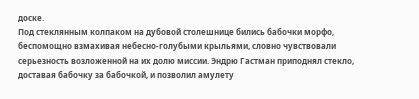доске.
Под стеклянным колпаком на дубовой столешнице бились бабочки морфо, беспомощно взмахивая небесно-голубыми крыльями, словно чувствовали серьезность возложенной на их долю миссии. Эндрю Гастман приподнял стекло, доставая бабочку за бабочкой, и позволил амулету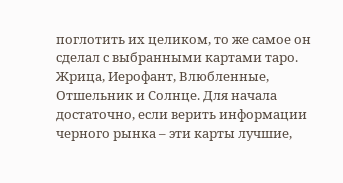поглотить их целиком, то же самое он сделал с выбранными картами таро. Жрица, Иерофант, Влюбленные, Отшельник и Солнце. Для начала достаточно, если верить информации черного рынка – эти карты лучшие,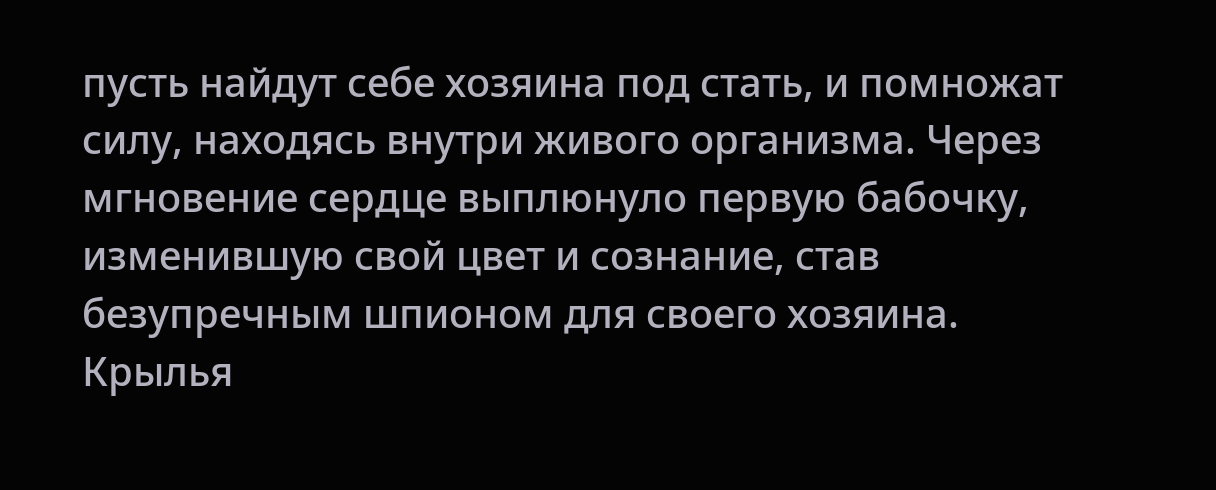пусть найдут себе хозяина под стать, и помножат силу, находясь внутри живого организма. Через мгновение сердце выплюнуло первую бабочку, изменившую свой цвет и сознание, став безупречным шпионом для своего хозяина. Крылья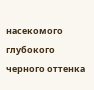насекомого глубокого черного оттенка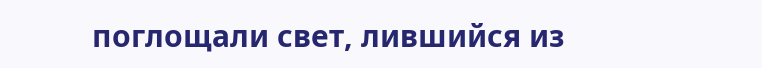поглощали свет, лившийся из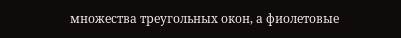множества треугольных окон, а фиолетовые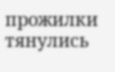прожилки тянулись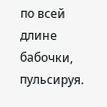по всей длине бабочки, пульсируя.